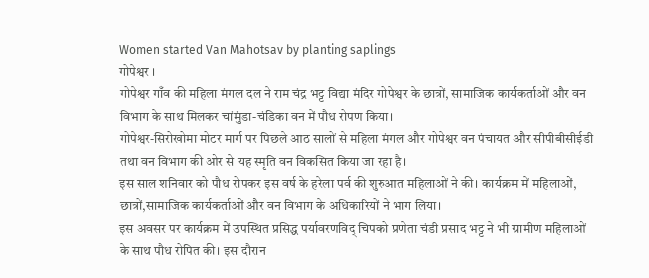Women started Van Mahotsav by planting saplings
गोपेश्वर ।
गोपेश्वर गाँव की महिला मंगल दल ने राम चंद्र भट्ट विद्या मंदिर गोपेश्वर के छात्रों, सामाजिक कार्यकर्ताओं और वन विभाग के साथ मिलकर चांमुंडा-चंडिका वन में पौध रोपण किया।
गोपेश्वर-सिरोखोमा मोटर मार्ग पर पिछले आठ सालों से महिला मंगल और गोपेश्वर वन पंचायत और सीपीबीसीईडी तथा वन विभाग की ओर से यह स्मृति वन विकसित किया जा रहा है।
इस साल शनिवार को पौध रोपकर इस वर्ष के हरेला पर्व की शुरुआत महिलाओं ने की। कार्यक्रम में महिलाओं, छात्रों,सामाजिक कार्यकर्ताओं और वन विभाग के अधिकारियों ने भाग लिया।
इस अवसर पर कार्यक्रम में उपस्थित प्रसिद्ध पर्यावरणविद् चिपको प्रणेता चंडी प्रसाद भट्ट ने भी ग्रामीण महिलाओं के साथ पौध रोपित की। इस दौरान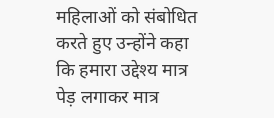महिलाओं को संबोधित करते हुए उन्होंने कहा कि हमारा उद्देश्य मात्र पेड़ लगाकर मात्र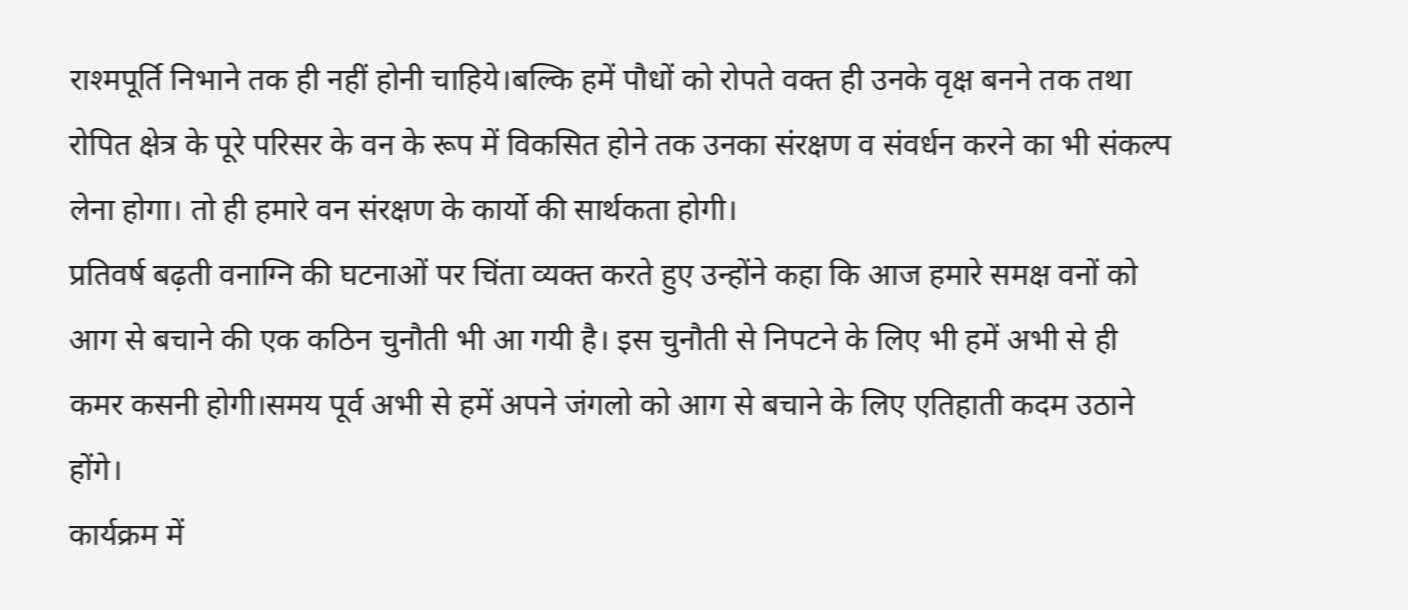राश्मपूर्ति निभाने तक ही नहीं होनी चाहिये।बल्कि हमें पौधों को रोपते वक्त ही उनके वृक्ष बनने तक तथा रोपित क्षेत्र के पूरे परिसर के वन के रूप में विकसित होने तक उनका संरक्षण व संवर्धन करने का भी संकल्प लेना होगा। तो ही हमारे वन संरक्षण के कार्यो की सार्थकता होगी।
प्रतिवर्ष बढ़ती वनाग्नि की घटनाओं पर चिंता व्यक्त करते हुए उन्होंने कहा कि आज हमारे समक्ष वनों को आग से बचाने की एक कठिन चुनौती भी आ गयी है। इस चुनौती से निपटने के लिए भी हमें अभी से ही कमर कसनी होगी।समय पूर्व अभी से हमें अपने जंगलो को आग से बचाने के लिए एतिहाती कदम उठाने होंगे।
कार्यक्रम में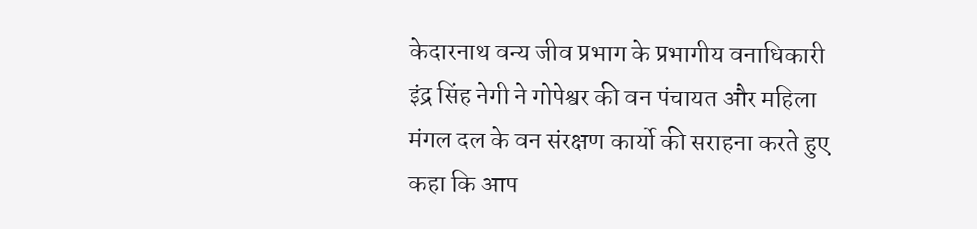केदारनाथ वन्य जीव प्रभाग के प्रभागीय वनाधिकारी इंद्र सिंह नेगी ने गोपेश्वर की वन पंचायत और महिला मंगल दल के वन संरक्षण कार्यो की सराहना करते हुए कहा कि आप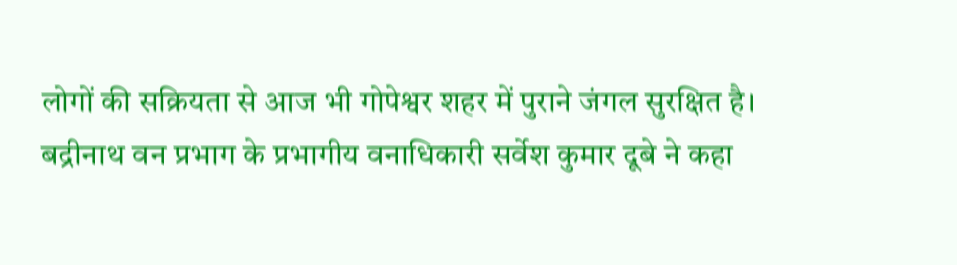लोगों की सक्रियता से आज भी गोपेश्वर शहर में पुराने जंगल सुरक्षित है।
बद्रीनाथ वन प्रभाग के प्रभागीय वनाधिकारी सर्वेश कुमार दूबे ने कहा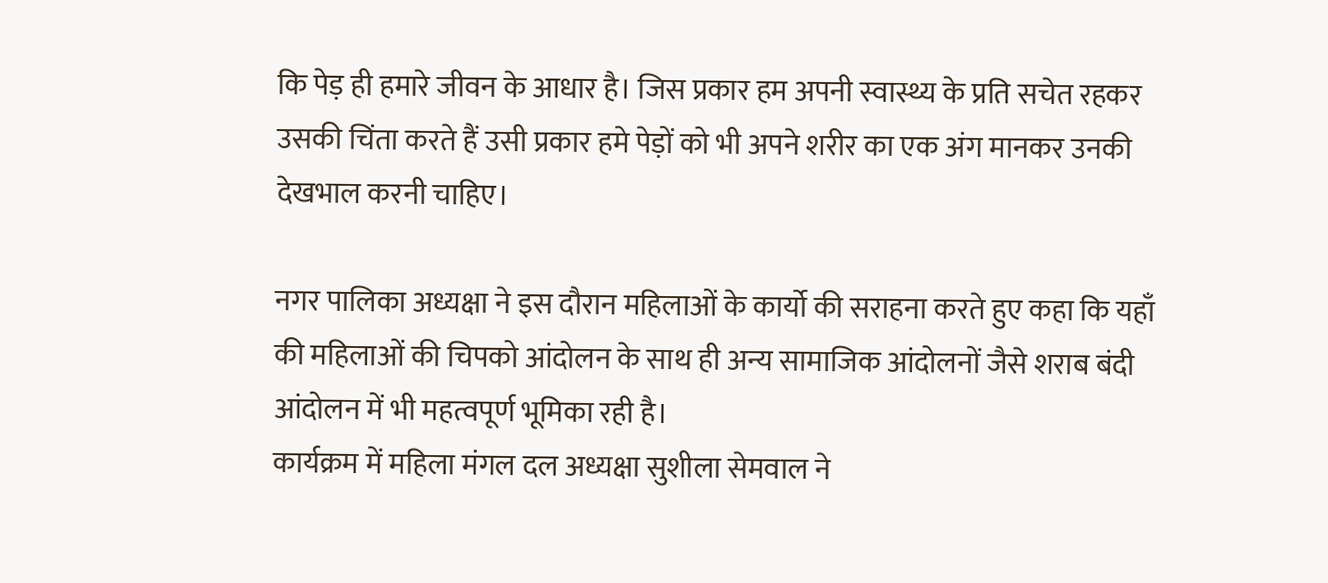कि पेड़ ही हमारे जीवन के आधार है। जिस प्रकार हम अपनी स्वास्थ्य के प्रति सचेत रहकर उसकी चिंता करते हैं उसी प्रकार हमे पेड़ों को भी अपने शरीर का एक अंग मानकर उनकी देखभाल करनी चाहिए।

नगर पालिका अध्यक्षा ने इस दौरान महिलाओं के कार्यो की सराहना करते हुए कहा कि यहाँ की महिलाओं की चिपको आंदोलन के साथ ही अन्य सामाजिक आंदोलनों जैसे शराब बंदी आंदोलन में भी महत्वपूर्ण भूमिका रही है।
कार्यक्रम में महिला मंगल दल अध्यक्षा सुशीला सेमवाल ने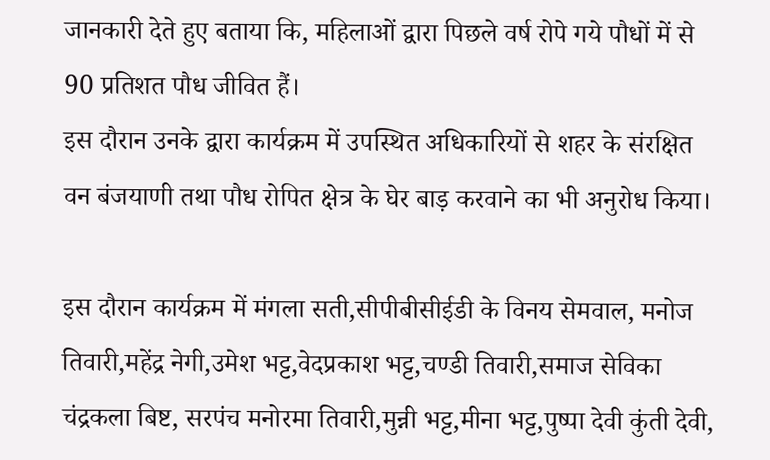जानकारी देते हुए बताया कि, महिलाओं द्वारा पिछले वर्ष रोपे गये पौधों में से 90 प्रतिशत पौध जीवित हैं।
इस दौरान उनके द्वारा कार्यक्रम में उपस्थित अधिकारियों से शहर के संरक्षित वन बंजयाणी तथा पौध रोपित क्षेत्र के घेर बाड़ करवाने का भी अनुरोध किया।

इस दौरान कार्यक्रम में मंगला सती,सीपीबीसीईडी के विनय सेमवाल, मनोज तिवारी,महेंद्र नेगी,उमेश भट्ट,वेदप्रकाश भट्ट,चण्डी तिवारी,समाज सेविका चंद्रकला बिष्ट, सरपंच मनोरमा तिवारी,मुन्नी भट्ट,मीना भट्ट,पुष्पा देवी कुंती देवी,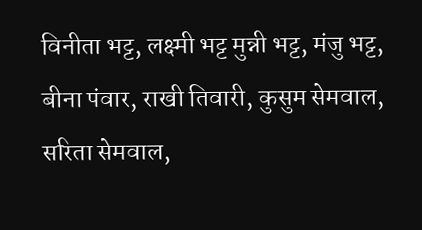विनीता भट्ट, लक्ष्मी भट्ट मुन्नी भट्ट, मंजु भट्ट, बीना पंवार, राखी तिवारी, कुसुम सेमवाल, सरिता सेमवाल,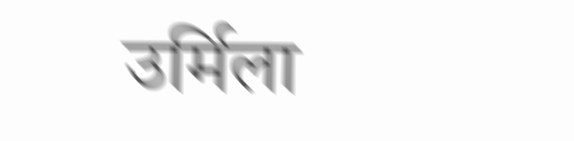उर्मिला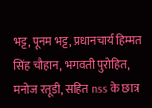भट्ट, पूनम भट्ट, प्रधानचार्य हिम्मत सिंह चौहान, भगवती पुरोहित, मनोज रतूडी, सहित nss के छात्र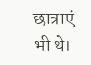छात्राएं भी थे।